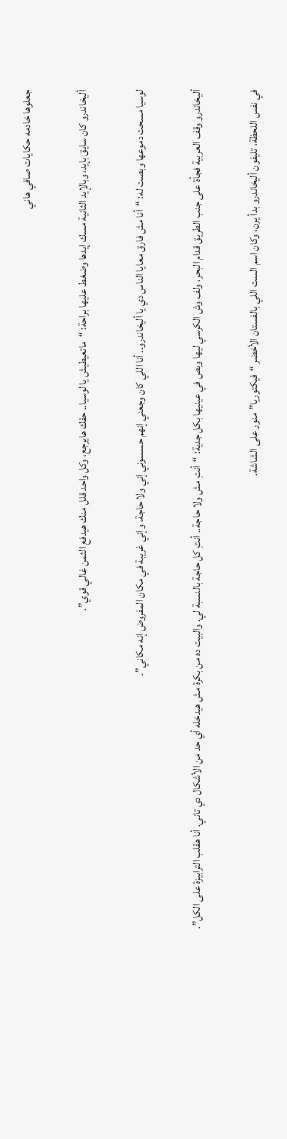جعلوها خادمه حكايات صافي هاني

أليخاندرو كان سايق بإيد، وبالإيد الثانية مسك إيدها وضغط عليها براحة: “ماتعيطيش يا لوسيا.. حقك هايرجع، وكل واحد قلل منك هيدفع الثمن غالي قوي”.

لوسيا مسحت دموعها وبصت له: “أنا مش فارق معايا الناس دي يا أليخاندرو.. أنا اللي كان وجعني إنهم حسسوني إني ولا حاجة، وإني غريبة في مكان المفروض إنه مكاني”.

أليخاندرو وقف العربية فجأة على جنب الطريق قدام البحر، ولف وش الكرسي ليها وبص في عينيها بكل جدية: “أنتِ مش ولا حاجة.. أنتِ كل حاجة بالنسبة لي. والبيت ده من بكرة مش هيدخله أي حد من الأشكال دي تاني. أنا هقلب الترابيزة على الكل”.

في نفس اللحظة، تليفون أليخاندرو بدأ يرن، وكان اسم الست اللي بالفستان الأخضر “فيكتوريا” منور على الشاشة.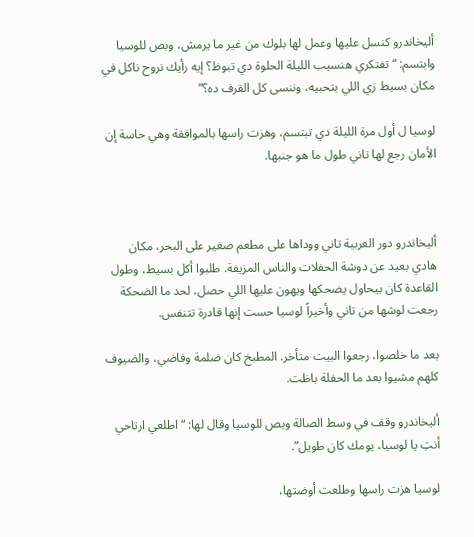أليخاندرو كنسل عليها وعمل لها بلوك من غير ما يرمش، وبص للوسيا وابتسم: “تفتكري هنسيب الليلة الحلوة دي تبوظ؟ إيه رأيك نروح ناكل في مكان بسيط زي اللي بتحبيه، وننسى كل القرف ده؟”

لوسيا ل أول مرة الليلة دي تبتسم، وهزت راسها بالموافقة وهي حاسة إن الأمان رجع لها تاني طول ما هو جنبها.



أليخاندرو دور العربية تاني ووداها على مطعم صغير على البحر، مكان هادي بعيد عن دوشة الحفلات والناس المزيفة. طلبوا أكل بسيط، وطول القاعدة كان بيحاول يضحكها ويهون عليها اللي حصل، لحد ما الضحكة رجعت لوشها من تاني وأخيراً لوسيا حست إنها قادرة تتنفس.

بعد ما خلصوا، رجعوا البيت متأخر. المطبخ كان ضلمة وفاضي، والضيوف كلهم مشيوا بعد ما الحفلة باظت.

أليخاندرو وقف في وسط الصالة وبص للوسيا وقال لها: “اطلعي ارتاحي أنتِ يا لوسيا، يومك كان طويل”.

لوسيا هزت راسها وطلعت أوضتها،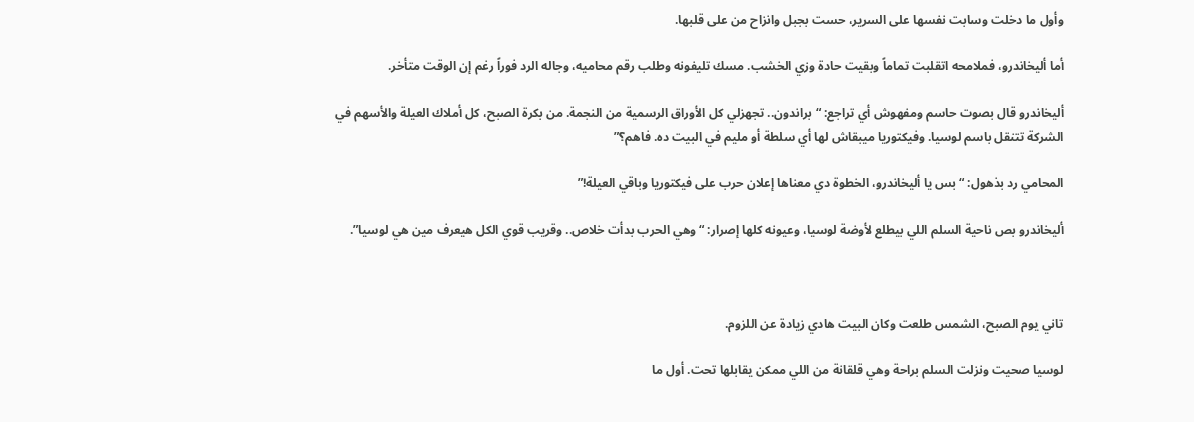وأول ما دخلت وسابت نفسها على السرير، حست بجبل وانزاح من على قلبها.

أما أليخاندرو، فملامحه اتقلبت تماماً وبقيت حادة وزي الخشب. مسك تليفونه وطلب رقم محاميه، وجاله الرد فوراً رغم إن الوقت متأخر.

أليخاندرو قال بصوت حاسم ومفهوش أي تراجع: “براندون.. تجهزلي كل الأوراق الرسمية من النجمة. من بكرة الصبح، كل أملاك العيلة والأسهم في الشركة تتنقل باسم لوسيا. وفيكتوريا ميبقاش لها أي سلطة أو مليم في البيت ده. فاهم؟”

المحامي رد بذهول: “بس يا أليخاندرو، الخطوة دي معناها إعلان حرب على فيكتوريا وباقي العيلة!”

أليخاندرو بص ناحية السلم اللي بيطلع لأوضة لوسيا، وعيونه كلها إصرار: “وهي الحرب بدأت خلاص.. وقريب قوي الكل هيعرف مين هي لوسيا”.



تاني يوم الصبح، الشمس طلعت وكان البيت هادي زيادة عن اللزوم.

لوسيا صحيت ونزلت السلم براحة وهي قلقانة من اللي ممكن يقابلها تحت. أول ما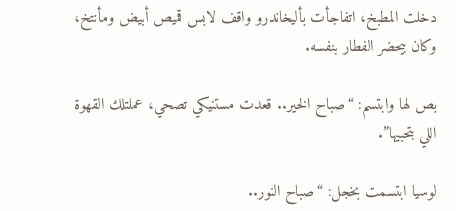دخلت المطبخ، اتفاجأت بأليخاندرو واقف لابس قميص أبيض ومأنتخ، وكان بيحضر الفطار بنفسه.

بص لها وابتسم: “صباح الخير.. قعدت مستنيكي تصحي، عملتلك القهوة اللي بتحبيها”.

لوسيا ابتسمت بخجل: “صباح النور..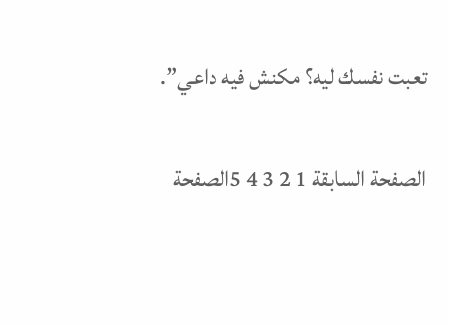تعبت نفسك ليه؟ مكنش فيه داعي”.

الصفحة السابقة 1 2 3 4 5الصفحة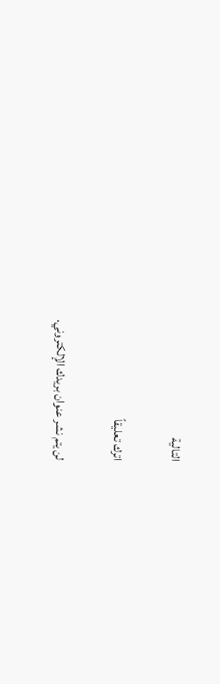التالية

اترك تعليقاً

لن يتم نشر عنوان بريدك الإلكتروني.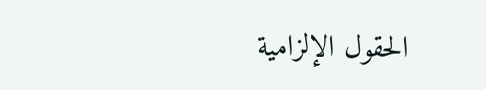الحقول الإلزامية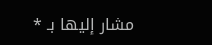مشار إليها بـ *